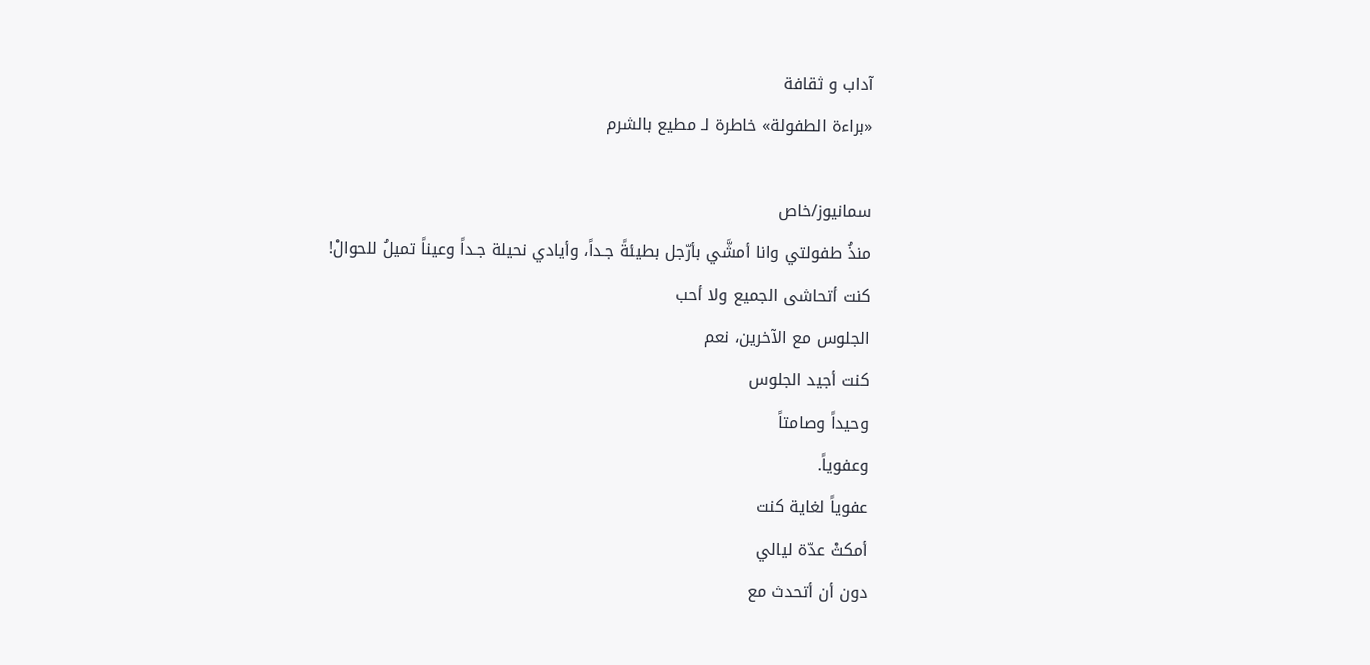آداب و ثقافة
«براءة الطفولة» خاطرة لـ مطيع بالشرم

سمانيوز/خاص
منذُ طفولتي وانا أمشَّي بأرّجل بطيئةً جـداً، وأيادي نحيلة جـداً وعيناً تميلُ للحوالْ!
كنت أتحاشى الجميع ولا أحب
الجلوس مع الآخرين، نعم
كنت أجيد الجلوس
وحيداً وصامتاً
وعفوياً.
عفوياً لغاية كنت
أمكثْ عدّة ليالي
دون أن أتحدث مع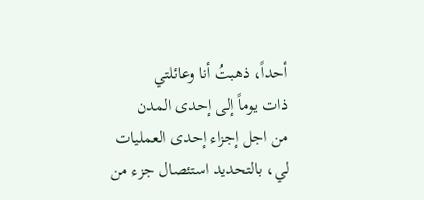أحداً، ذهبتُ أنا وعائلتي
ذات يوماً إلى إحدى المدن
من اجل إجزاء إحدى العمليات
لي، بالتحديد استئصال جزء من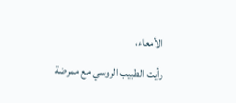الأمعاء،
رأيت الطبيب الروسي مع ممرضة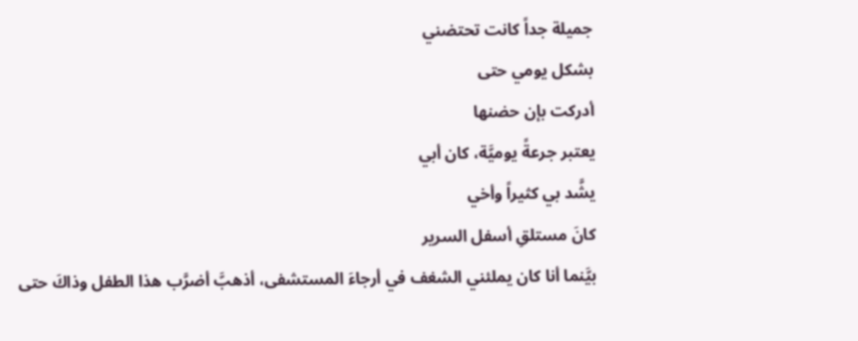جميلة جداً كانت تحتضني
بشكل يومي حتى
أدركت بإن حضنها
يعتبر جرعةً يوميَّة، كان أبي
يشَّد بي كثيراً وأخي
كانَ مستلقِ أسفل السرير
بيَّنما أنا كان يملئني الشغف في أرجاءَ المستشفى، أذهبَّ أضرَّب هذا الطفل وذاكَ حتى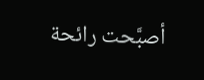أصبَّحت رائحة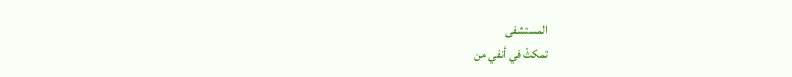المستشفى
تمكثْ في أنفي من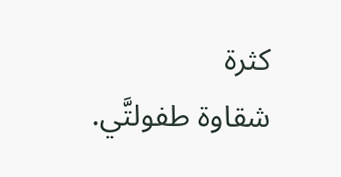كثرة
شقاوة طفولتَّي.